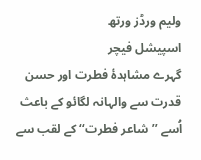ولیم ورڈز ورتھ
اسپیشل فیچر
گہرے مشاہدۂ فطرت اور حسن قدرت سے والہانہ لگائو کے باعث اُسے ’’شاعر فطرت‘‘ کے لقب سے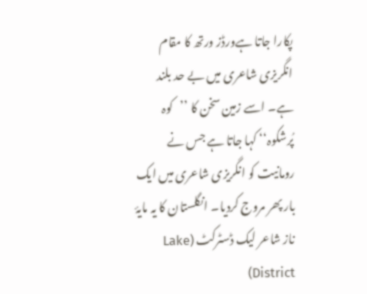پکارا جاتا ہےورڈز ورتھ کا مقام انگریزی شاعری میں بے حد بلند ہے۔ اسے زمین سخن کا ’’کوہ پُرشکوہ‘‘ کہا جاتا ہے جس نے رومانیت کو انگریزی شاعری میں ایک بار پھر مروج کردیا۔ انگلستان کا یہ مایۂ ناز شاعر لیک ڈسٹرکٹ (Lake District)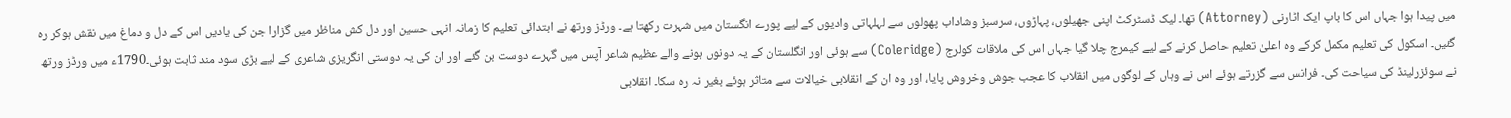میں پیدا ہوا جہاں اس کا باپ ایک اٹارنی (Attorney) تھا۔ لیک ڈسٹرکٹ اپنی جھیلوں، پہاڑوں، سرسبز وشاداب پھولوں سے لہلہاتی وادیوں کے لیے پورے انگستان میں شہرت رکھتا ہے۔ ورڈز ورتھ نے ابتدائی تعلیم کا زمانہ انہی حسین اور دل کش مناظر میں گزارا جن کی یادیں اس کے دل و دماغ میں نقش ہوکر رہ گئیں۔ اسکول کی تعلیم مکمل کرکے وہ اعلیٰ تعلیم حاصل کرنے کے لیے کیمرج چلا گیا جہاں اس کی ملاقات کولرج (Coleridge) سے ہوئی اور انگلستان کے یہ دونوں ہونے والے عظیم شاعر آپس میں گہرے دوست بن گئے اور ان کی یہ دوستی انگریزی شاعری کے لیے بڑی سود مند ثابت ہوئی۔1790ء میں ورڈز ورتھ نے سوئزرلینڈ کی سیاحت کی۔ فرانس سے گزرتے ہوئے اس نے وہاں کے لوگوں میں انقلاب کا عجب جوش وخروش پایا، اور وہ ان کے انقلابی خیالات سے متاثر ہوئے بغیر نہ رہ سکا۔ انقلابی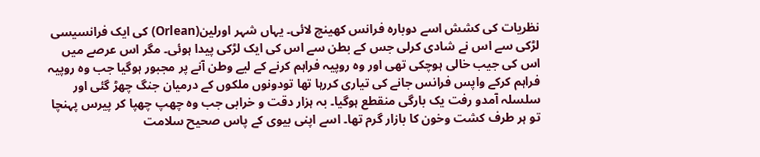نظریات کی کشش اسے دوبارہ فرانس کھینچ لائی۔ یہاں شہر اورلین(Orlean) کی ایک فرانسیسی لڑکی سے اس نے شادی کرلی جس کے بطن سے اس کی ایک لڑکی پیدا ہوئی۔ مگر اس عرصے میں اس کی جیب خالی ہوچکی تھی اور وہ روپیہ فراہم کرنے کے لیے وطن آنے پر مجبور ہوگیا جب وہ روپیہ فراہم کرکے واپس فرانس جانے کی تیاری کررہا تھا تودونوں ملکوں کے درمیان جنگ چھڑ گئی اور سلسلہ آمدو رفت یک بارگی منقطع ہوگیا۔ بہ ہزار دقت و خرابی جب وہ چھپ چھپا کر پیرس پہنچا تو ہر طرف کشت وخون کا بازار گرم تھا۔ اسے اپنی بیوی کے پاس صحیح سلامت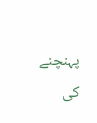پہنچنے کی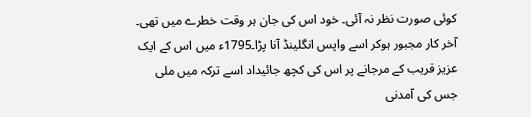کوئی صورت نظر نہ آئی۔ خود اس کی جان ہر وقت خطرے میں تھی۔ آخر کار مجبور ہوکر اسے واپس انگلینڈ آنا پڑا۔1795ء میں اس کے ایک عزیز قریب کے مرجانے پر اس کی کچھ جائیداد اسے ترکہ میں ملی جس کی آمدنی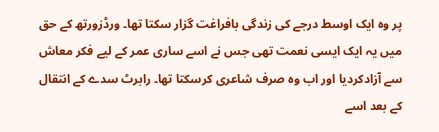پر وہ ایک اوسط درجے کی زندگی بافراغت گزار سکتا تھا۔ ورڈزورتھ کے حق میں یہ ایک ایسی نعمت تھی جس نے اسے ساری عمر کے لیے فکر معاش سے آزادکردیا اور اب وہ صرف شاعری کرسکتا تھا۔ رابرٹ سدے کے انتقال کے بعد اسے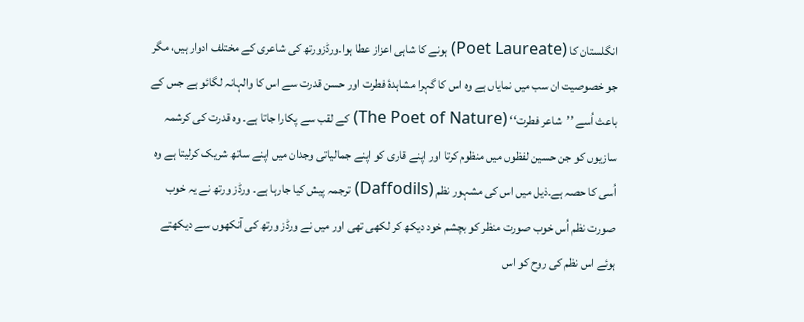انگلستان کا (Poet Laureate) ہونے کا شاہی اعزاز عطا ہوا۔ورڈزورتھ کی شاعری کے مختلف ادوار ہیں، مگر جو خصوصیت ان سب میں نمایاں ہے وہ اس کا گہرا مشاہدۂ فطرت اور حسن قدرت سے اس کا والہانہ لگائو ہے جس کے باعث اُسے ’’شاعر فطرت‘‘ (The Poet of Nature) کے لقب سے پکارا جاتا ہے۔ وہ قدرت کی کرشمہ سازیوں کو جن حسین لفظوں میں منظوم کرتا اور اپنے قاری کو اپنے جمالیاتی وجدان میں اپنے ساتھ شریک کرلیتا ہے وہ اُسی کا حصہ ہے۔ذیل میں اس کی مشہور نظم (Daffodils) ترجمہ پیش کیا جارہا ہے۔ ورڈز ورتھ نے یہ خوب صورت نظم اُس خوب صورت منظر کو بچشم خود دیکھ کر لکھی تھی اور میں نے ورڈز ورتھ کی آنکھوں سے دیکھتے ہوئے اس نظم کی روح کو اس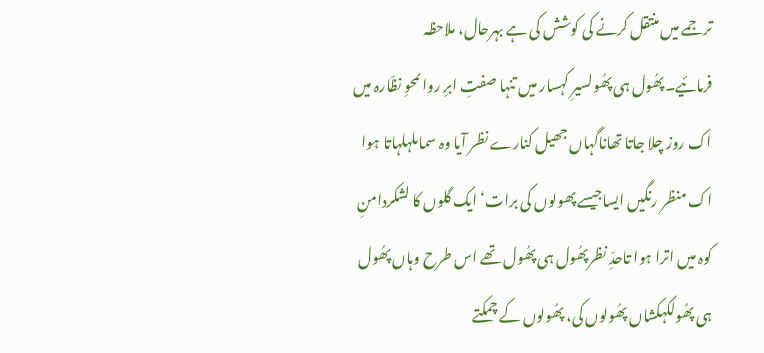ترجمے میں منتقل کرنے کی کوشش کی ہے بہرحال، ملاحظہ فرمائیے۔پھُول ہی پھُولسیرِ کہسار میں تنہا صفتِ ابرِ رواںمحوِ نظّارہ میں اک روز چلا جاتا تھاناگہاں جھیل کنارے نظر آیا وہ سماںلہلہاتا ہوا اک منظر رنگیں ایساجیسے پھولوں کی برات‘ ایک گلوں کا لشکردامنِ کوہ میں اترا ہوا تاحدِّ نظرپھُول ہی پھُول تھے اس طرح وہاں پھُول ہی پھُولکہکشاں پھُولوں کی، پھُولوں کے چمکتے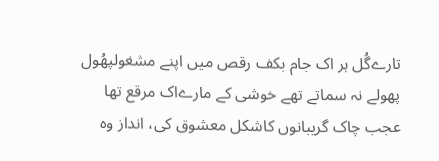تارےگُل ہر اک جام بکف رقص میں اپنے مشغولپھُول پھولے نہ سماتے تھے خوشی کے مارےاک مرقع تھا عجب چاک گریبانوں کاشکل معشوق کی، انداز وہ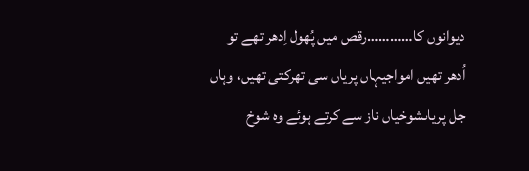دیوانوں کا…………رقص میں پُھول اِدھر تھے تو اُدھر تھیں امواجیہاں پریاں سی تھرکتی تھیں، وہاں جل پریاںشوخیاں ناز سے کرتے ہوئے وہ شوخ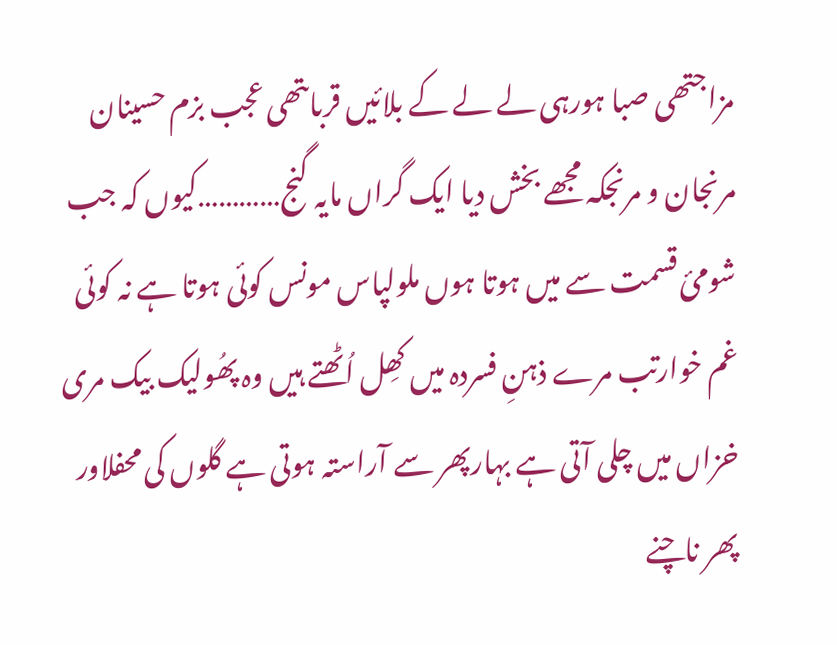مزاجتھی صبا ہورہی لے لے کے بلائیں قرباںتھی عجب بزم حسینان مرنجان و مرنجکہ مجھے بخش دیا ایک گراں مایہ گنج…………کیوں کہ جب شومیٔ قسمت سے میں ہوتا ہوں ملولپاس مونس کوئی ہوتا ہے نہ کوئی غم خوارتب مرے ذہنِ فسردہ میں کھِل اُٹھتے ہیں وہ پھُولیک بیک مری خزاں میں چلی آتی ہے بہارپھر سے آراستہ ہوتی ہے گلوں کی محفلاور پھر ناچنے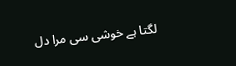لگتا ہے خوشی سی مرا دل